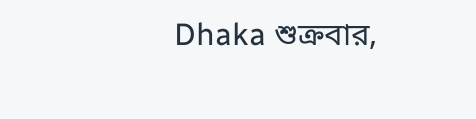Dhaka শুক্রবার,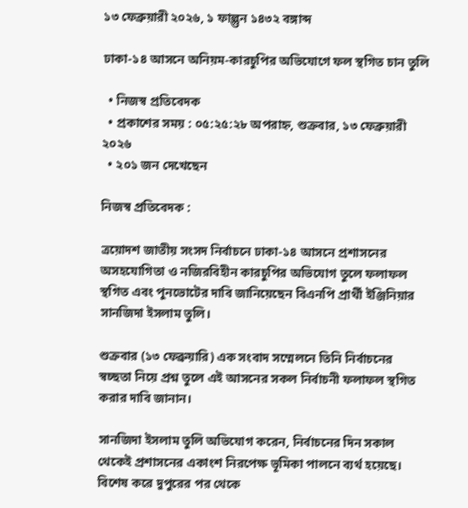১৩ ফেব্রুয়ারী ২০২৬, ১ ফাল্গুন ১৪৩২ বঙ্গাব্দ

ঢাকা-১৪ আসনে অনিয়ম-কারচুপির অভিযোগে ফল স্থগিত চান তুলি

  • নিজস্ব প্রতিবেদক
  • প্রকাশের সময় : ০৫:২৫:২৮ অপরাহ্ন, শুক্রবার, ১৩ ফেব্রুয়ারী ২০২৬
  • ২০১ জন দেখেছেন

নিজস্ব প্রতিবেদক :

ত্রয়োদশ জাতীয় সংসদ নির্বাচনে ঢাকা-১৪ আসনে প্রশাসনের অসহযোগিতা ও নজিরবিহীন কারচুপির অভিযোগ তুলে ফলাফল স্থগিত এবং পুনভোটের দাবি জানিয়েছেন বিএনপি প্রার্থী ইঞ্জিনিয়ার সানজিদা ইসলাম তুলি।

শুক্রবার (১৩ ফেব্রুয়ারি) এক সংবাদ সম্মেলনে তিনি নির্বাচনের স্বচ্ছতা নিয়ে প্রশ্ন তুলে এই আসনের সকল নির্বাচনী ফলাফল স্থগিত করার দাবি জানান।

সানজিদা ইসলাম তুলি অভিযোগ করেন, নির্বাচনের দিন সকাল থেকেই প্রশাসনের একাংশ নিরপেক্ষ ভূমিকা পালনে ব্যর্থ হয়েছে। বিশেষ করে দুপুরের পর থেকে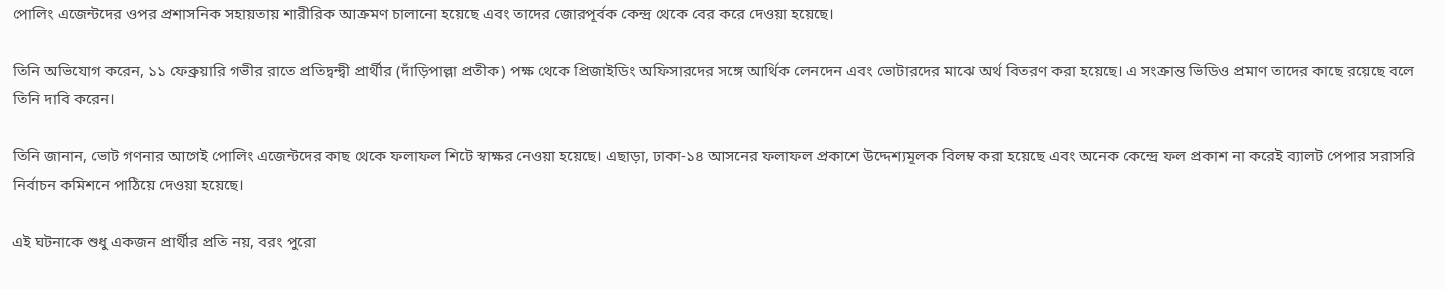পোলিং এজেন্টদের ওপর প্রশাসনিক সহায়তায় শারীরিক আক্রমণ চালানো হয়েছে এবং তাদের জোরপূর্বক কেন্দ্র থেকে বের করে দেওয়া হয়েছে।

তিনি অভিযোগ করেন, ১১ ফেব্রুয়ারি গভীর রাতে প্রতিদ্বন্দ্বী প্রার্থীর (দাঁড়িপাল্লা প্রতীক) পক্ষ থেকে প্রিজাইডিং অফিসারদের সঙ্গে আর্থিক লেনদেন এবং ভোটারদের মাঝে অর্থ বিতরণ করা হয়েছে। এ সংক্রান্ত ভিডিও প্রমাণ তাদের কাছে রয়েছে বলে তিনি দাবি করেন।

তিনি জানান, ভোট গণনার আগেই পোলিং এজেন্টদের কাছ থেকে ফলাফল শিটে স্বাক্ষর নেওয়া হয়েছে। এছাড়া, ঢাকা-১৪ আসনের ফলাফল প্রকাশে উদ্দেশ্যমূলক বিলম্ব করা হয়েছে এবং অনেক কেন্দ্রে ফল প্রকাশ না করেই ব্যালট পেপার সরাসরি নির্বাচন কমিশনে পাঠিয়ে দেওয়া হয়েছে।

এই ঘটনাকে শুধু একজন প্রার্থীর প্রতি নয়, বরং পুরো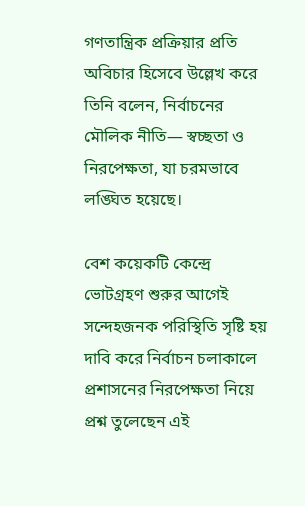গণতান্ত্রিক প্রক্রিয়ার প্রতি অবিচার হিসেবে উল্লেখ করে তিনি বলেন, নির্বাচনের মৌলিক নীতি— স্বচ্ছতা ও নিরপেক্ষতা, যা চরমভাবে লঙ্ঘিত হয়েছে।

বেশ কয়েকটি কেন্দ্রে ভোটগ্রহণ শুরুর আগেই সন্দেহজনক পরিস্থিতি সৃষ্টি হয় দাবি করে নির্বাচন চলাকালে প্রশাসনের নিরপেক্ষতা নিয়ে প্রশ্ন তুলেছেন এই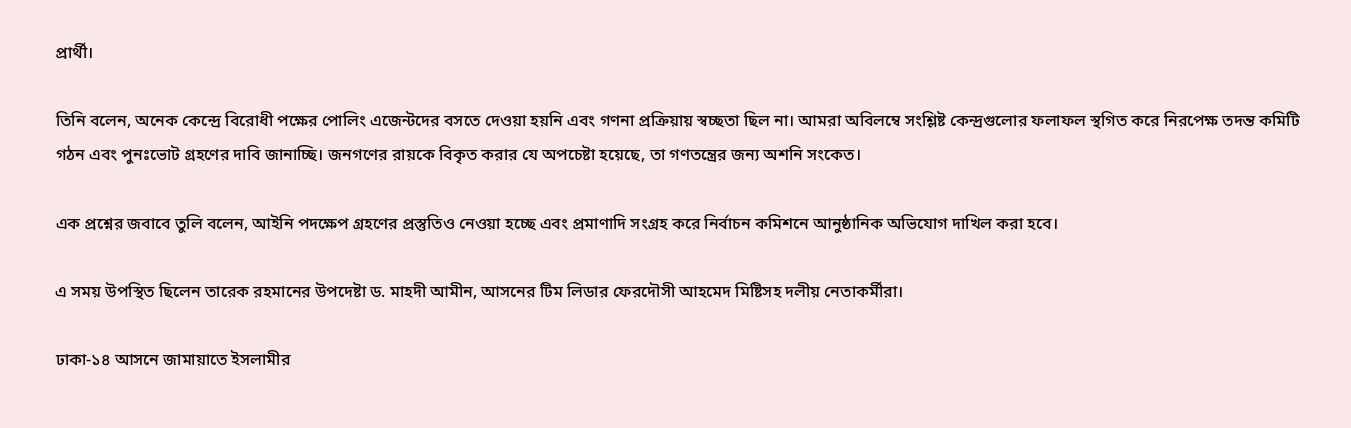প্রার্থী।

তিনি বলেন, অনেক কেন্দ্রে বিরোধী পক্ষের পোলিং এজেন্টদের বসতে দেওয়া হয়নি এবং গণনা প্রক্রিয়ায় স্বচ্ছতা ছিল না। আমরা অবিলম্বে সংশ্লিষ্ট কেন্দ্রগুলোর ফলাফল স্থগিত করে নিরপেক্ষ তদন্ত কমিটি গঠন এবং পুনঃভোট গ্রহণের দাবি জানাচ্ছি। জনগণের রায়কে বিকৃত করার যে অপচেষ্টা হয়েছে, তা গণতন্ত্রের জন্য অশনি সংকেত।

এক প্রশ্নের জবাবে তুলি বলেন, আইনি পদক্ষেপ গ্রহণের প্রস্তুতিও নেওয়া হচ্ছে এবং প্রমাণাদি সংগ্রহ করে নির্বাচন কমিশনে আনুষ্ঠানিক অভিযোগ দাখিল করা হবে।

এ সময় উপস্থিত ছিলেন তারেক রহমানের উপদেষ্টা ড. মাহদী আমীন, আসনের টিম লিডার ফেরদৌসী আহমেদ মিষ্টিসহ দলীয় নেতাকর্মীরা।

ঢাকা-১৪ আসনে জামায়াতে ইসলামীর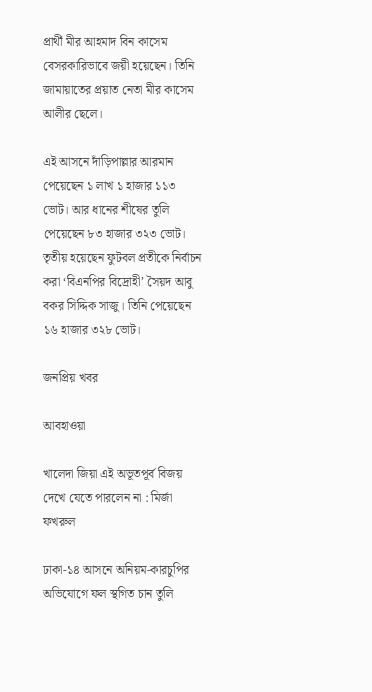প্রার্থী মীর আহমাদ বিন কাসেম বেসরকারিভাবে জয়ী হয়েছেন। তিনি জামায়াতের প্রয়াত নেতা মীর কাসেম আলীর ছেলে।

এই আসনে দাঁড়িপাল্লার আরমান পেয়েছেন ১ লাখ ১ হাজার ১১৩ ভোট। আর ধানের শীষের তুলি পেয়েছেন ৮৩ হাজার ৩২৩ ভোট। তৃতীয় হয়েছেন ফুটবল প্রতীকে নির্বাচন করা ‘বিএনপির বিদ্রোহী’ সৈয়দ আবু বকর সিদ্দিক সাজু। তিনি পেয়েছেন ১৬ হাজার ৩২৮ ভোট।

জনপ্রিয় খবর

আবহাওয়া

খালেদা জিয়া এই অভূতপূর্ব বিজয় দেখে যেতে পারলেন না : মির্জা ফখরুল

ঢাকা-১৪ আসনে অনিয়ম-কারচুপির অভিযোগে ফল স্থগিত চান তুলি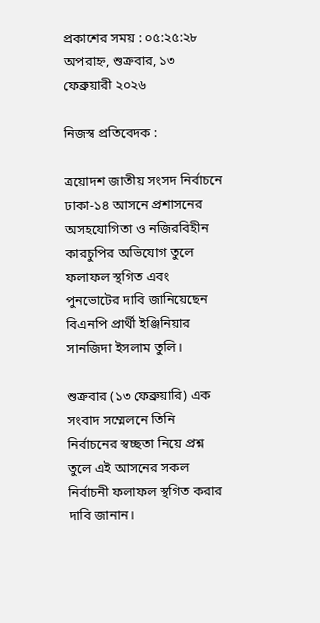প্রকাশের সময় : ০৫:২৫:২৮ অপরাহ্ন, শুক্রবার, ১৩ ফেব্রুয়ারী ২০২৬

নিজস্ব প্রতিবেদক :

ত্রয়োদশ জাতীয় সংসদ নির্বাচনে ঢাকা-১৪ আসনে প্রশাসনের অসহযোগিতা ও নজিরবিহীন কারচুপির অভিযোগ তুলে ফলাফল স্থগিত এবং পুনভোটের দাবি জানিয়েছেন বিএনপি প্রার্থী ইঞ্জিনিয়ার সানজিদা ইসলাম তুলি।

শুক্রবার (১৩ ফেব্রুয়ারি) এক সংবাদ সম্মেলনে তিনি নির্বাচনের স্বচ্ছতা নিয়ে প্রশ্ন তুলে এই আসনের সকল নির্বাচনী ফলাফল স্থগিত করার দাবি জানান।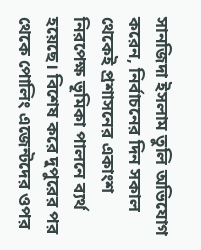সানজিদা ইসলাম তুলি অভিযোগ করেন, নির্বাচনের দিন সকাল থেকেই প্রশাসনের একাংশ নিরপেক্ষ ভূমিকা পালনে ব্যর্থ হয়েছে। বিশেষ করে দুপুরের পর থেকে পোলিং এজেন্টদের ওপর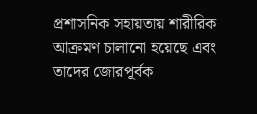প্রশাসনিক সহায়তায় শারীরিক আক্রমণ চালানো হয়েছে এবং তাদের জোরপূর্বক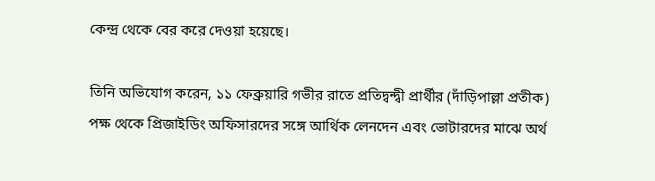কেন্দ্র থেকে বের করে দেওয়া হয়েছে।

তিনি অভিযোগ করেন, ১১ ফেব্রুয়ারি গভীর রাতে প্রতিদ্বন্দ্বী প্রার্থীর (দাঁড়িপাল্লা প্রতীক) পক্ষ থেকে প্রিজাইডিং অফিসারদের সঙ্গে আর্থিক লেনদেন এবং ভোটারদের মাঝে অর্থ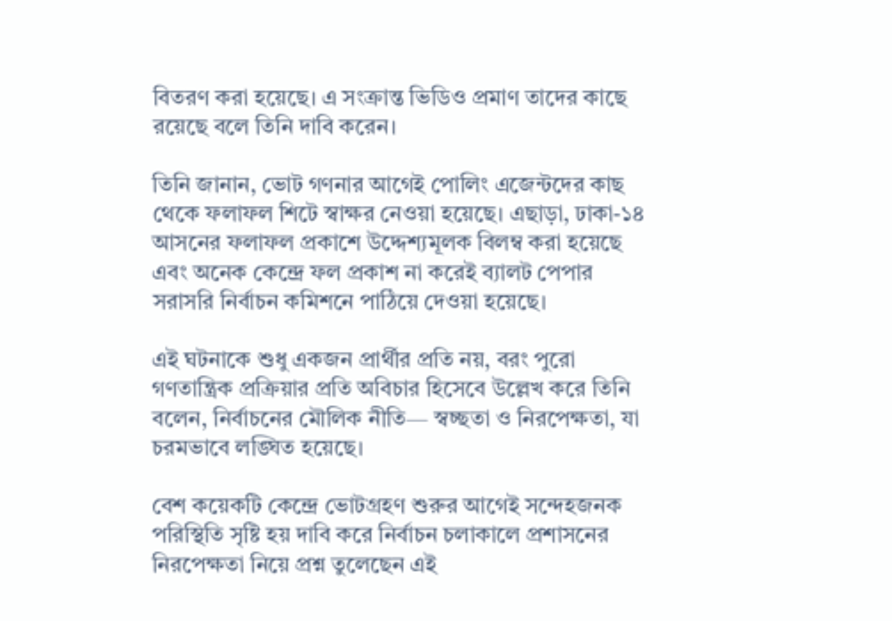বিতরণ করা হয়েছে। এ সংক্রান্ত ভিডিও প্রমাণ তাদের কাছে রয়েছে বলে তিনি দাবি করেন।

তিনি জানান, ভোট গণনার আগেই পোলিং এজেন্টদের কাছ থেকে ফলাফল শিটে স্বাক্ষর নেওয়া হয়েছে। এছাড়া, ঢাকা-১৪ আসনের ফলাফল প্রকাশে উদ্দেশ্যমূলক বিলম্ব করা হয়েছে এবং অনেক কেন্দ্রে ফল প্রকাশ না করেই ব্যালট পেপার সরাসরি নির্বাচন কমিশনে পাঠিয়ে দেওয়া হয়েছে।

এই ঘটনাকে শুধু একজন প্রার্থীর প্রতি নয়, বরং পুরো গণতান্ত্রিক প্রক্রিয়ার প্রতি অবিচার হিসেবে উল্লেখ করে তিনি বলেন, নির্বাচনের মৌলিক নীতি— স্বচ্ছতা ও নিরপেক্ষতা, যা চরমভাবে লঙ্ঘিত হয়েছে।

বেশ কয়েকটি কেন্দ্রে ভোটগ্রহণ শুরুর আগেই সন্দেহজনক পরিস্থিতি সৃষ্টি হয় দাবি করে নির্বাচন চলাকালে প্রশাসনের নিরপেক্ষতা নিয়ে প্রশ্ন তুলেছেন এই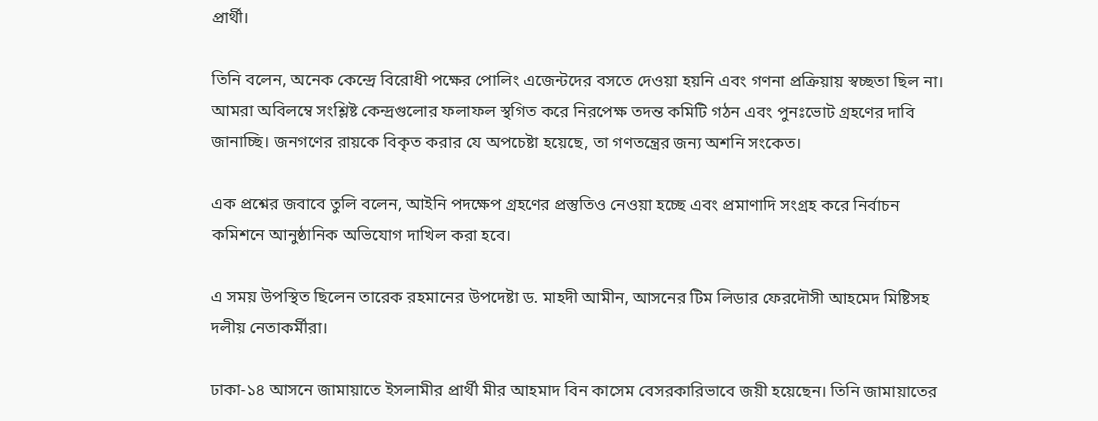প্রার্থী।

তিনি বলেন, অনেক কেন্দ্রে বিরোধী পক্ষের পোলিং এজেন্টদের বসতে দেওয়া হয়নি এবং গণনা প্রক্রিয়ায় স্বচ্ছতা ছিল না। আমরা অবিলম্বে সংশ্লিষ্ট কেন্দ্রগুলোর ফলাফল স্থগিত করে নিরপেক্ষ তদন্ত কমিটি গঠন এবং পুনঃভোট গ্রহণের দাবি জানাচ্ছি। জনগণের রায়কে বিকৃত করার যে অপচেষ্টা হয়েছে, তা গণতন্ত্রের জন্য অশনি সংকেত।

এক প্রশ্নের জবাবে তুলি বলেন, আইনি পদক্ষেপ গ্রহণের প্রস্তুতিও নেওয়া হচ্ছে এবং প্রমাণাদি সংগ্রহ করে নির্বাচন কমিশনে আনুষ্ঠানিক অভিযোগ দাখিল করা হবে।

এ সময় উপস্থিত ছিলেন তারেক রহমানের উপদেষ্টা ড. মাহদী আমীন, আসনের টিম লিডার ফেরদৌসী আহমেদ মিষ্টিসহ দলীয় নেতাকর্মীরা।

ঢাকা-১৪ আসনে জামায়াতে ইসলামীর প্রার্থী মীর আহমাদ বিন কাসেম বেসরকারিভাবে জয়ী হয়েছেন। তিনি জামায়াতের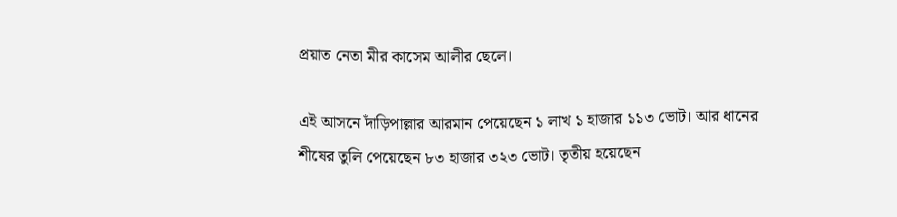প্রয়াত নেতা মীর কাসেম আলীর ছেলে।

এই আসনে দাঁড়িপাল্লার আরমান পেয়েছেন ১ লাখ ১ হাজার ১১৩ ভোট। আর ধানের শীষের তুলি পেয়েছেন ৮৩ হাজার ৩২৩ ভোট। তৃতীয় হয়েছেন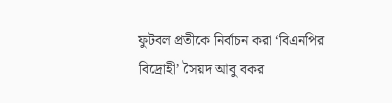ফুটবল প্রতীকে নির্বাচন করা ‘বিএনপির বিদ্রোহী’ সৈয়দ আবু বকর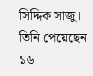সিদ্দিক সাজু। তিনি পেয়েছেন ১৬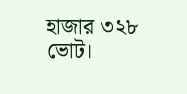হাজার ৩২৮ ভোট।